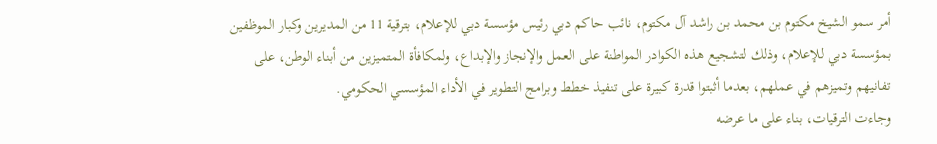أمر سمو الشيخ مكتوم بن محمد بن راشد آل مكتوم، نائب حاكم دبي رئيس مؤسسة دبي للإعلام، بترقية 11 من المديرين وكبار الموظفين بمؤسسة دبي للإعلام، وذلك لتشجيع هذه الكوادر المواطنة على العمل والإنجاز والإبداع، ولمكافأة المتميزين من أبناء الوطن، على تفانيهم وتميزهم في عملهم، بعدما أثبتوا قدرة كبيرة على تنفيذ خطط وبرامج التطوير في الأداء المؤسسي الحكومي.
وجاءت الترقيات، بناء على ما عرضه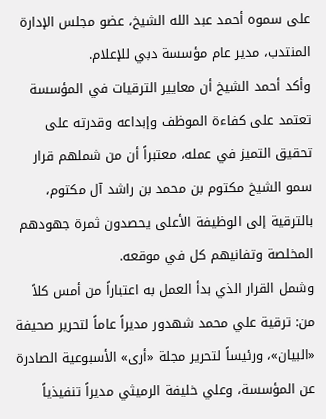على سموه أحمد عبد الله الشيخ، عضو مجلس الإدارة المنتدب، مدير عام مؤسسة دبي للإعلام.
وأكد أحمد الشيخ أن معايير الترقيات في المؤسسة تعتمد على كفاءة الموظف وإبداعه وقدرته على تحقيق التميز في عمله، معتبراً أن من شملهم قرار سمو الشيخ مكتوم بن محمد بن راشد آل مكتوم، بالترقية إلى الوظيفة الأعلى يحصدون ثمرة جهودهم المخلصة وتفانيهم كل في موقعه.
وشمل القرار الذي بدأ العمل به اعتباراً من أمس كلاً من: ترقية علي محمد شهدور مديراً عاماً لتحرير صحيفة «البيان»، ورئيساً لتحرير مجلة «أرى» الأسبوعية الصادرة عن المؤسسة، وعلي خليفة الرميثي مديراً تنفيذياً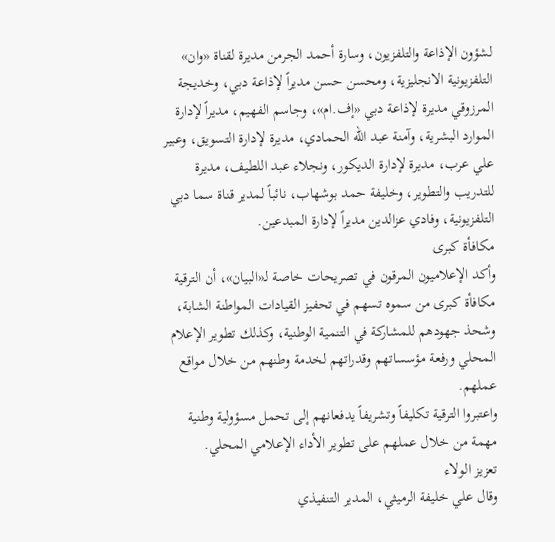لشؤون الإذاعة والتلفزيون، وسارة أحمد الجرمن مديرة لقناة «وان» التلفزيونية الانجليزية، ومحسن حسن مديراً لإذاعة دبي، وخديجة المرزوقي مديرة لإذاعة دبي «إف.ام»، وجاسم الفهيم، مديراً لإدارة الموارد البشرية، وآمنة عبد الله الحمادي، مديرة لإدارة التسويق، وعبير علي عرب، مديرة لإدارة الديكور، ونجلاء عبد اللطيف، مديرة للتدريب والتطوير، وخليفة حمد بوشهاب، نائباً لمدير قناة سما دبي التلفزيونية، وفادي عزالدين مديراً لإدارة المبدعين.
مكافأة كبرى
وأكد الإعلاميون المرقون في تصريحات خاصة لـ«البيان»، أن الترقية مكافأة كبرى من سموه تسهم في تحفيز القيادات المواطنة الشابة، وشحذ جهودهم للمشاركة في التنمية الوطنية، وكذلك تطوير الإعلام المحلي ورفعة مؤسساتهم وقدراتهم لخدمة وطنهم من خلال مواقع عملهم.
واعتبروا الترقية تكليفاً وتشريفاً يدفعانهم إلى تحمل مسؤولية وطنية مهمة من خلال عملهم على تطوير الأداء الإعلامي المحلي.
تعزيز الولاء
وقال علي خليفة الرميثي، المدير التنفيذي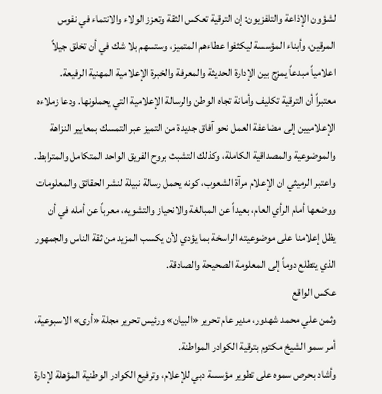لشؤون الإذاعة والتلفزيون: إن الترقية تعكس الثقة وتعزز الولاء والانتماء في نفوس المرقين، وأبناء المؤسسة ليكثفوا عطاءهم المتميز، وستسهم بلا شك في أن تخلق جيلاً اعلامياً مبدعاً يمزج بين الإدارة الحديثة والمعرفة والخبرة الإعلامية المهنية الرفيعة.
معتبراً أن الترقية تكليف وأمانة تجاه الوطن والرسالة الإعلامية التي يحملونها. ودعا زملاءه الإعلاميين إلى مضاعفة العمل نحو آفاق جديدة من التميز عبر التمسك بمعايير النزاهة والموضوعية والمصداقية الكاملة، وكذلك التشبث بروح الفريق الواحد المتكامل والمترابط.
واعتبر الرميثي ان الإعلام مرآة الشعوب، كونه يحمل رسالة نبيلة لنشر الحقائق والمعلومات ووضعها أمام الرأي العام، بعيداً عن المبالغة والانحياز والتشويه، معرباً عن أمله في أن يظل إعلامنا على موضوعيته الراسخة بما يؤدي لأن يكسب المزيد من ثقة الناس والجمهور الذي يتطلع دوماً إلى المعلومة الصحيحة والصادقة.
عكس الواقع
وثمن علي محمد شهدور، مدير عام تحرير «البيان» ورئيس تحرير مجلة «أرى» الاسبوعية، أمر سمو الشيخ مكتوم بترقية الكوادر المواطنة.
وأشاد بحرص سموه على تطوير مؤسسة دبي للإعلام، وترفيع الكوادر الوطنية المؤهلة لإدارة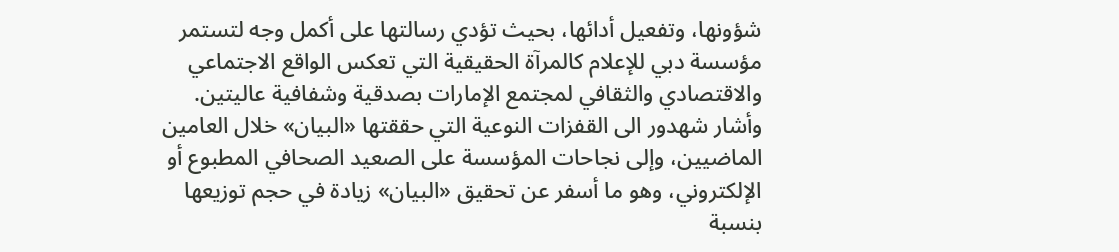شؤونها، وتفعيل أدائها، بحيث تؤدي رسالتها على أكمل وجه لتستمر مؤسسة دبي للإعلام كالمرآة الحقيقية التي تعكس الواقع الاجتماعي والاقتصادي والثقافي لمجتمع الإمارات بصدقية وشفافية عاليتين.
وأشار شهدور الى القفزات النوعية التي حققتها «البيان» خلال العامين الماضيين، وإلى نجاحات المؤسسة على الصعيد الصحافي المطبوع أو الإلكتروني، وهو ما أسفر عن تحقيق «البيان» زيادة في حجم توزيعها بنسبة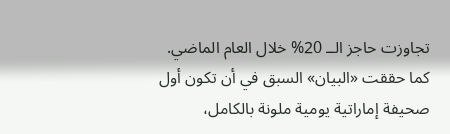تجاوزت حاجز الــ 20% خلال العام الماضي.
كما حققت «البيان» السبق في أن تكون أول صحيفة إماراتية يومية ملونة بالكامل،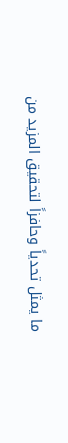ما يمثل تحدياً وحافزاً لتحقيق المزيد من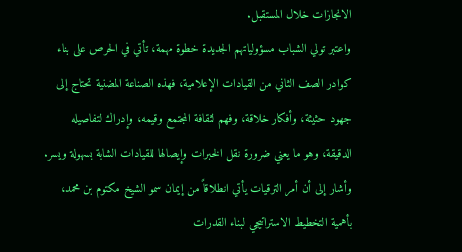الانجازات خلال المستقبل.
واعتبر تولي الشباب مسؤولياتهم الجديدة خطوة مهمة، تأتي في الحرص على بناء كوادر الصف الثاني من القيادات الإعلامية، فهذه الصناعة المضنية تحتاج إلى جهود حثيثة، وأفكار خلاقة، وفهم لثقافة المجتمع وقيمه، وإدراك لتفاصيله الدقيقة، وهو ما يعني ضرورة نقل الخبرات وإيصالها للقيادات الشابة بسهولة ويسر.
وأشار إلى أن أمر الترقيات يأتي انطلاقاً من إيمان سمو الشيخ مكتوم بن محمد، بأهمية التخطيط الاستراتيجي لبناء القدرات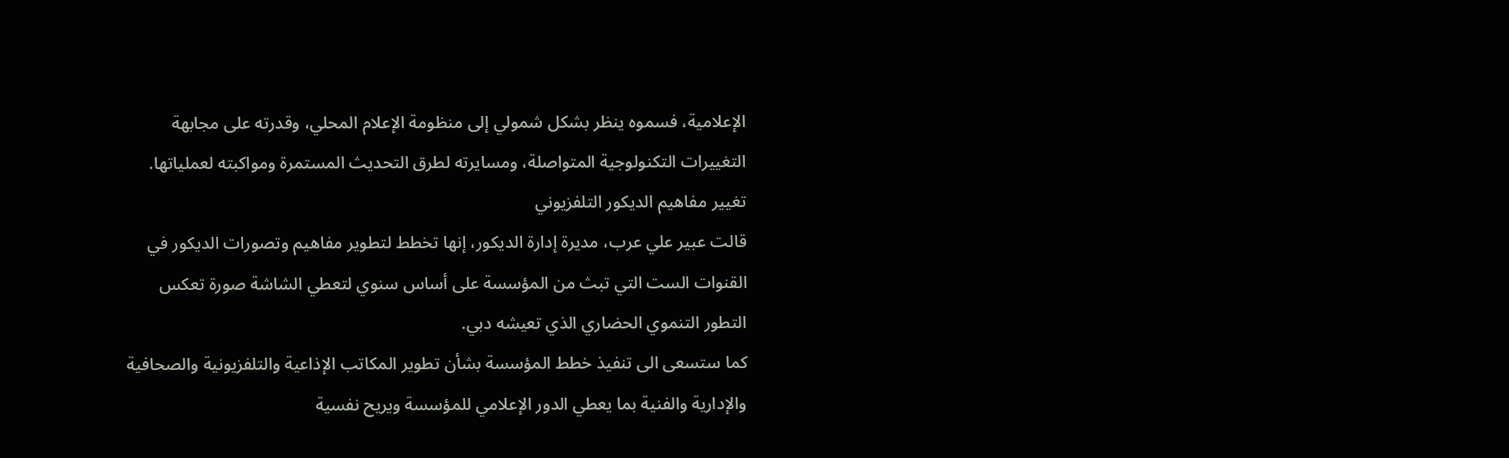الإعلامية، فسموه ينظر بشكل شمولي إلى منظومة الإعلام المحلي، وقدرته على مجابهة التغييرات التكنولوجية المتواصلة، ومسايرته لطرق التحديث المستمرة ومواكبته لعملياتها.
تغيير مفاهيم الديكور التلفزيوني
قالت عبير علي عرب، مديرة إدارة الديكور، إنها تخطط لتطوير مفاهيم وتصورات الديكور في القنوات الست التي تبث من المؤسسة على أساس سنوي لتعطي الشاشة صورة تعكس التطور التنموي الحضاري الذي تعيشه دبي.
كما ستسعى الى تنفيذ خطط المؤسسة بشأن تطوير المكاتب الإذاعية والتلفزيونية والصحافية والإدارية والفنية بما يعطي الدور الإعلامي للمؤسسة ويريح نفسية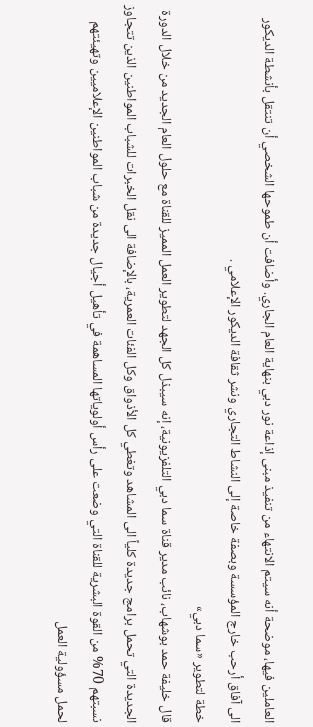العاملين فيها، موضحة أنه سيتم الانتهاء من تنفيذ مبنى إذاعة نور دبي بنهاية العام الجاري. وأضافت أن طموحها الشخصي أن تنتقل بأنشطة الديكور الى آفاق أرحب خارج المؤسسة وبصفة خاصة إلى النشاط التجاري ونشر ثقافة الديكور الإعلامي .
خطة لتطوير «سما دبي»
قال خليفة حمد بوشهاب، نائب مدير قناة سما دبي التلفزيونية، إنه سيبذل كل الجهد لتطوير العمل المميز للقناة مع حلول العام الجديد من خلال الدورة الجديدة التي تحمل برامج جديدة كلياً الى المشاهد وتغطي كل الأذواق وكل الفئات العمرية، بالإضافة الى نقل الخبرات للشباب المواطنين الذين تتجاوز نسبتهم 70% من القوة البشرية للقناة التي وضعت على رأس أولوياتها المساهمة في تأهيل أجيال جديدة من شباب المواطنين الإعلاميين وتهيئتهم لحمل مسؤولية العمل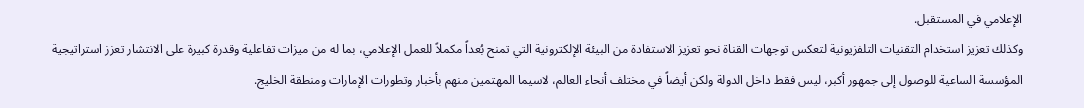الإعلامي في المستقبل.
وكذلك تعزيز استخدام التقنيات التلفزيونية لتعكس توجهات القناة نحو تعزيز الاستفادة من البيئة الإلكترونية التي تمنح بُعداً مكملاً للعمل الإعلامي، بما له من ميزات تفاعلية وقدرة كبيرة على الانتشار تعزز استراتيجية المؤسسة الساعية للوصول إلى جمهور أكبر، ليس فقط داخل الدولة ولكن أيضاً في مختلف أنحاء العالم، لاسيما المهتمين منهم بأخبار وتطورات الإمارات ومنطقة الخليج.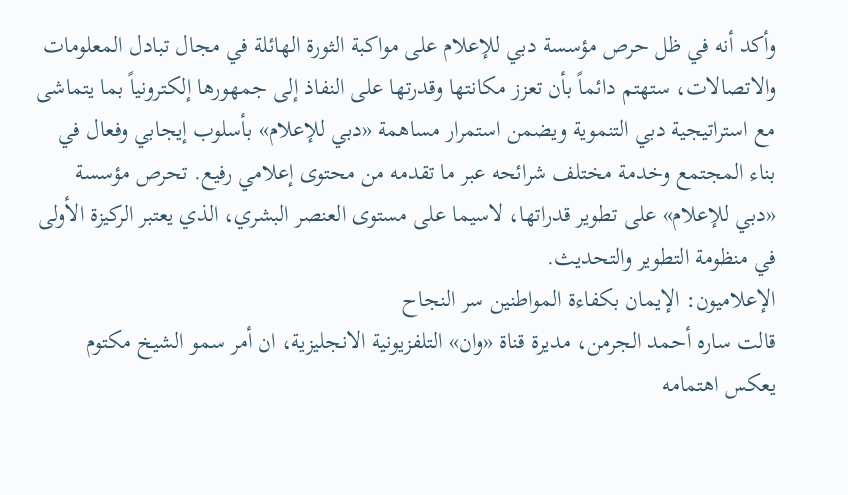وأكد أنه في ظل حرص مؤسسة دبي للإعلام على مواكبة الثورة الهائلة في مجال تبادل المعلومات والاتصالات، ستهتم دائماً بأن تعزز مكانتها وقدرتها على النفاذ إلى جمهورها إلكترونياً بما يتماشى مع استراتيجية دبي التنموية ويضمن استمرار مساهمة «دبي للإعلام» بأسلوب إيجابي وفعال في بناء المجتمع وخدمة مختلف شرائحه عبر ما تقدمه من محتوى إعلامي رفيع. تحرص مؤسسة «دبي للإعلام» على تطوير قدراتها، لاسيما على مستوى العنصر البشري، الذي يعتبر الركيزة الأولى في منظومة التطوير والتحديث.
الإعلاميون: الإيمان بكفاءة المواطنين سر النجاح
قالت ساره أحمد الجرمن، مديرة قناة «وان» التلفزيونية الانجليزية، ان أمر سمو الشيخ مكتوم يعكس اهتمامه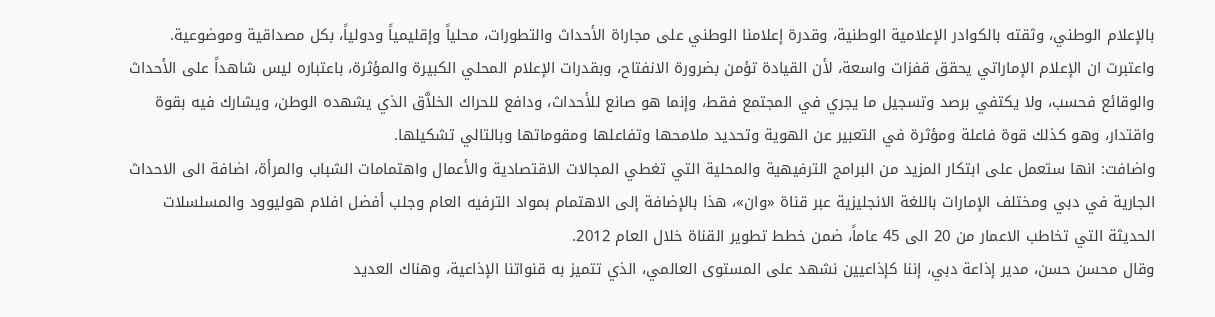بالإعلام الوطني، وثقته بالكوادر الإعلامية الوطنية، وقدرة إعلامنا الوطني على مجاراة الأحداث والتطورات، محلياً وإقليمياً ودولياً، بكل مصداقية وموضوعية.
واعتبرت ان الإعلام الإماراتي يحقق قفزات واسعة، لأن القيادة تؤمن بضرورة الانفتاح، وبقدرات الإعلام المحلي الكبيرة والمؤثرة، باعتباره ليس شاهداً على الأحداث والوقائع فحسب، ولا يكتفي برصد وتسجيل ما يجري في المجتمع فقط، وإنما هو صانع للأحداث، ودافع للحراك الخلاَّق الذي يشهده الوطن، ويشارك فيه بقوة واقتدار، وهو كذلك قوة فاعلة ومؤثرة في التعبير عن الهوية وتحديد ملامحها وتفاعلها ومقوماتها وبالتالي تشكيلها.
واضافت: انها ستعمل على ابتكار المزيد من البرامج الترفيهية والمحلية التي تغطي المجالات الاقتصادية والأعمال واهتمامات الشباب والمرأة، اضافة الى الاحداث الجارية في دبي ومختلف الإمارات باللغة الانجليزية عبر قناة «وان»، هذا بالإضافة إلى الاهتمام بمواد الترفيه العام وجلب أفضل افلام هوليوود والمسلسلات الحديثة التي تخاطب الاعمار من 20 الى 45 عاماً، ضمن خطط تطوير القناة خلال العام 2012.
وقال محسن حسن، مدير إذاعة دبي، إننا كإذاعيين نشهد على المستوى العالمي، الذي تتميز به قنواتنا الإذاعية، وهناك العديد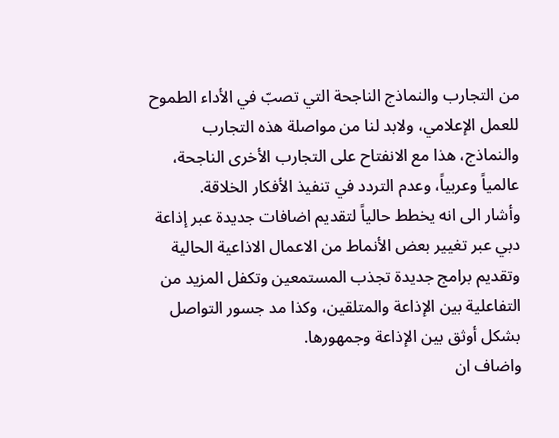من التجارب والنماذج الناجحة التي تصبّ في الأداء الطموح للعمل الإعلامي، ولابد لنا من مواصلة هذه التجارب والنماذج، هذا مع الانفتاح على التجارب الأخرى الناجحة، عالمياً وعربياً، وعدم التردد في تنفيذ الأفكار الخلاقة.
وأشار الى انه يخطط حالياً لتقديم اضافات جديدة عبر إذاعة دبي عبر تغيير بعض الأنماط من الاعمال الاذاعية الحالية وتقديم برامج جديدة تجذب المستمعين وتكفل المزيد من التفاعلية بين الإذاعة والمتلقين، وكذا مد جسور التواصل بشكل أوثق بين الإذاعة وجمهورها.
واضاف ان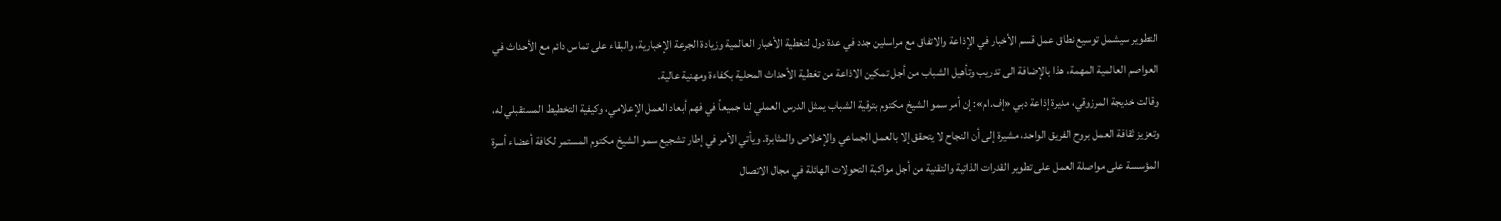التطوير سيشمل توسيع نطاق عمل قسم الأخبار في الإذاعة والاتفاق مع مراسلين جدد في عدة دول لتغطية الأخبار العالمية وزيادة الجرعة الإخبارية، والبقاء على تماس دائم مع الأحداث في العواصم العالمية المهمة، هذا بالإضافة الى تدريب وتأهيل الشباب من أجل تمكين الاذاعة من تغطية الأحداث المحلية بكفاءة ومهنية عالية.
وقالت خديجة المرزوقي، مديرة إذاعة دبي «إف.ام»: إن أمر سمو الشيخ مكتوم بترقية الشباب يمثل الدرس العملي لنا جميعاً في فهم أبعاد العمل الإعلامي، وكيفية التخطيط المستقبلي له، وتعزيز ثقافة العمل بروح الفريق الواحد، مشيرة إلى أن النجاح لا يتحقق إلا بالعمل الجماعي والإخلاص والمثابرة. ويأتي الأمر في إطار تشجيع سمو الشيخ مكتوم المستمر لكافة أعضاء أسرة المؤسسة على مواصلة العمل على تطوير القدرات الذاتية والتقنية من أجل مواكبة التحولات الهائلة في مجال الاتصال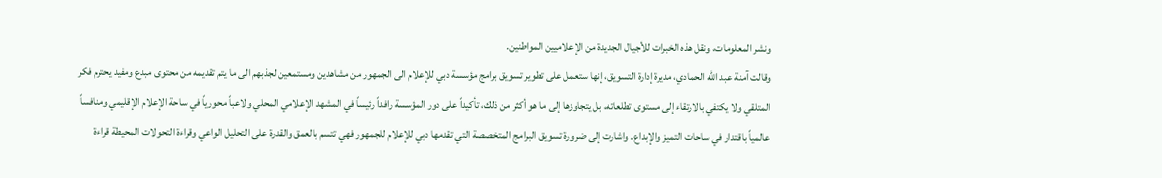ونشر المعلومات، ونقل هذه الخبرات للأجيال الجديدة من الإعلاميين المواطنين.
وقالت آمنة عبد الله الحمادي، مديرة إدارة التسويق، إنها ستعمل على تطوير تسويق برامج مؤسسة دبي للإعلام الى الجمهور من مشاهدين ومستمعين لجذبهم الى ما يتم تقديمه من محتوى مبدع ومفيد يحترم فكر المتلقي ولا يكتفي بالارتقاء إلى مستوى تطلعاته، بل يتجاوزها إلى ما هو أكثر من ذلك، تأكيداً على دور المؤسسة رافداً رئيساً في المشهد الإعلامي المحلي ولاعباً محورياً في ساحة الإعلام الإقليمي ومنافساً عالمياً باقتدار في ساحات التميز والإبداع. واشارت إلى ضرورة تسويق البرامج المتخصصة التي تقدمها دبي للإعلام للجمهور فهي تتسم بالعمق والقدرة على التحليل الواعي وقراءة التحولات المحيطة قراءة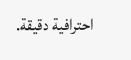احترافية دقيقة.